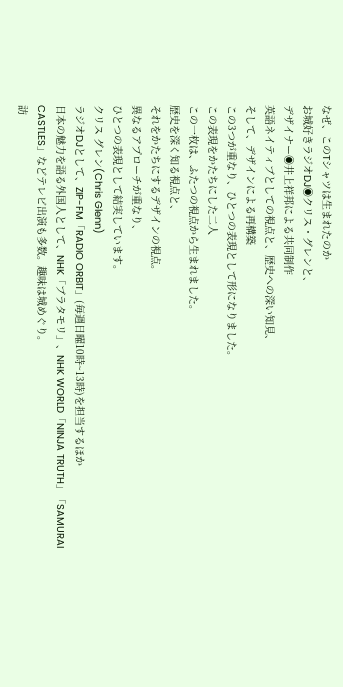なぜ、このTシャツは生まれたのか
お城好きラジオDJ◉クリス・グレンと、
デザイナー◉井上祥邦による共同制作
英語ネイティブとしての視点と、歴史への深い知見、
そして、デザインによる再構築
この3つが重なり、ひとつの表現として形になりました。
この表現をかたちにした二人
この一枚は、ふたつの視点から生まれました。
歴史を深く知る視点と、
それをかたちにするデザインの視点。
異なるアプローチが重なり、
ひとつの表現として結実しています。
クリス グレン(Chris Glenn)
ラジオDJとして、ZIP-FM「RADIO ORBIT」(毎週日曜10時~13時)を担当するほか
日本の魅力を語る外国人として、NHK「ブラタモリ」、NHK WORLD「NINJA TRUTH」「SAMURAI CASTLES」などテレビ出演も多数。趣味は城めぐり。
訪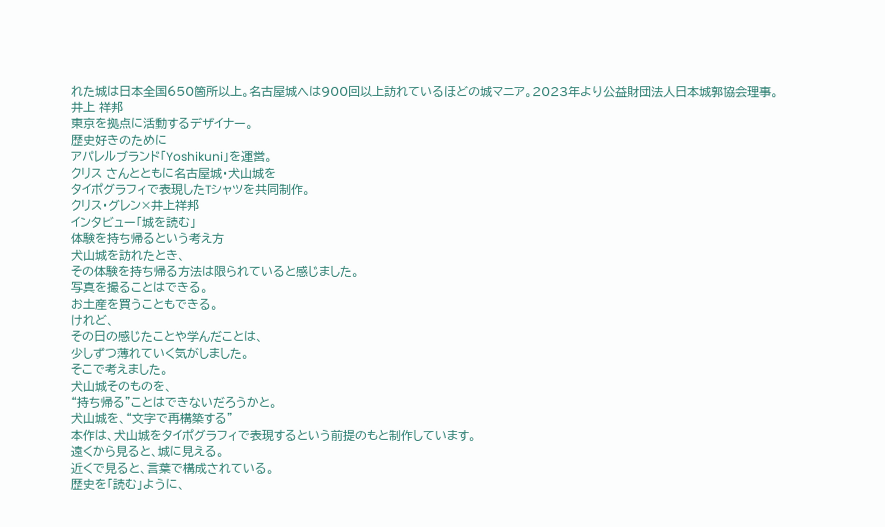れた城は日本全国650箇所以上。名古屋城へは900回以上訪れているほどの城マニア。2023年より公益財団法人日本城郭協会理事。
井上 祥邦
東京を拠点に活動するデザイナー。
歴史好きのために
アパレルブランド「Yoshikuni」を運営。
クリス さんとともに名古屋城・犬山城を
タイポグラフィで表現したTシャツを共同制作。
クリス・グレン×井上祥邦
インタビュー「城を読む」
体験を持ち帰るという考え方
犬山城を訪れたとき、
その体験を持ち帰る方法は限られていると感じました。
写真を撮ることはできる。
お土産を買うこともできる。
けれど、
その日の感じたことや学んだことは、
少しずつ薄れていく気がしました。
そこで考えました。
犬山城そのものを、
“持ち帰る”ことはできないだろうかと。
犬山城を、“文字で再構築する”
本作は、犬山城をタイポグラフィで表現するという前提のもと制作しています。
遠くから見ると、城に見える。
近くで見ると、言葉で構成されている。
歴史を「読む」ように、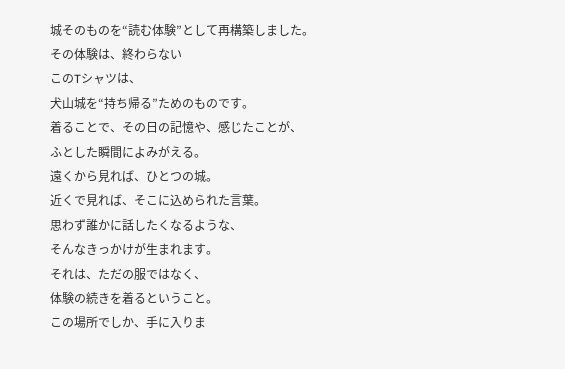城そのものを“読む体験”として再構築しました。
その体験は、終わらない
このTシャツは、
犬山城を“持ち帰る”ためのものです。
着ることで、その日の記憶や、感じたことが、
ふとした瞬間によみがえる。
遠くから見れば、ひとつの城。
近くで見れば、そこに込められた言葉。
思わず誰かに話したくなるような、
そんなきっかけが生まれます。
それは、ただの服ではなく、
体験の続きを着るということ。
この場所でしか、手に入りま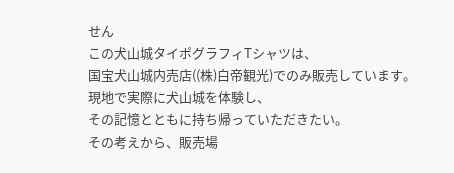せん
この犬山城タイポグラフィTシャツは、
国宝犬山城内売店((株)白帝観光)でのみ販売しています。
現地で実際に犬山城を体験し、
その記憶とともに持ち帰っていただきたい。
その考えから、販売場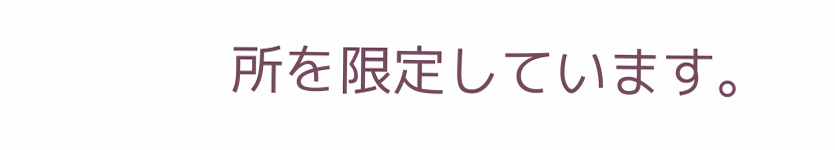所を限定しています。